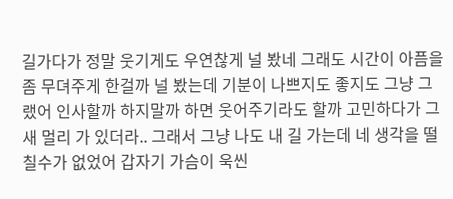길가다가 정말 웃기게도 우연찮게 널 봤네 그래도 시간이 아픔을 좀 무뎌주게 한걸까 널 봤는데 기분이 나쁘지도 좋지도 그냥 그랬어 인사할까 하지말까 하면 웃어주기라도 할까 고민하다가 그새 멀리 가 있더라.. 그래서 그냥 나도 내 길 가는데 네 생각을 떨칠수가 없었어 갑자기 가슴이 욱씬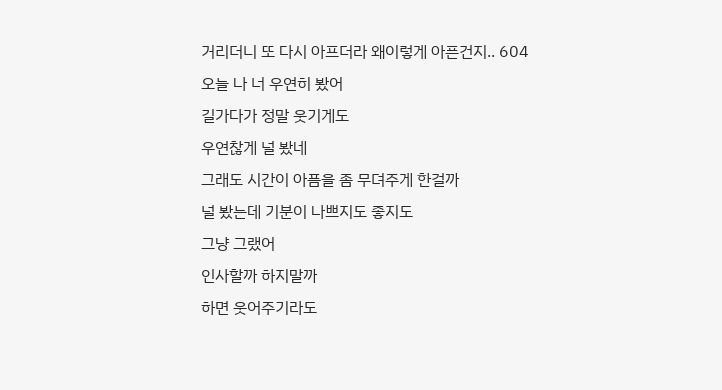거리더니 또 다시 아프더라 왜이렇게 아픈건지.. 604
오늘 나 너 우연히 봤어
길가다가 정말 웃기게도
우연찮게 널 봤네
그래도 시간이 아픔을 좀 무뎌주게 한걸까
널 봤는데 기분이 나쁘지도 좋지도
그냥 그랬어
인사할까 하지말까
하면 웃어주기라도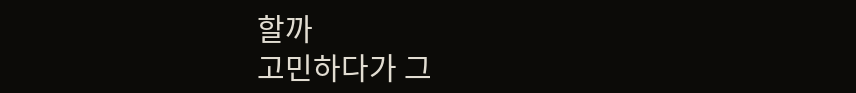할까
고민하다가 그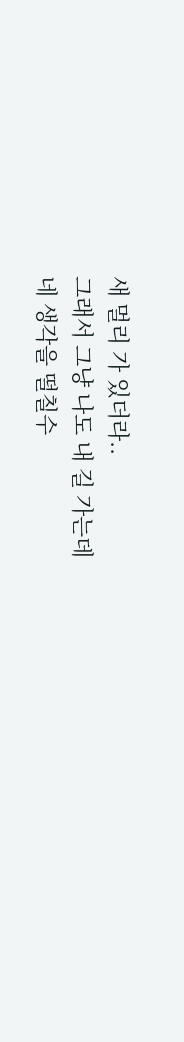새 멀리 가 있더라..
그래서 그냥 나도 내 길 가는데
네 생각을 떨칠수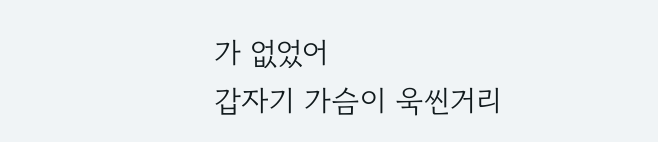가 없었어
갑자기 가슴이 욱씬거리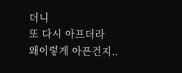더니
또 다시 아프더라
왜이렇게 아픈건지..